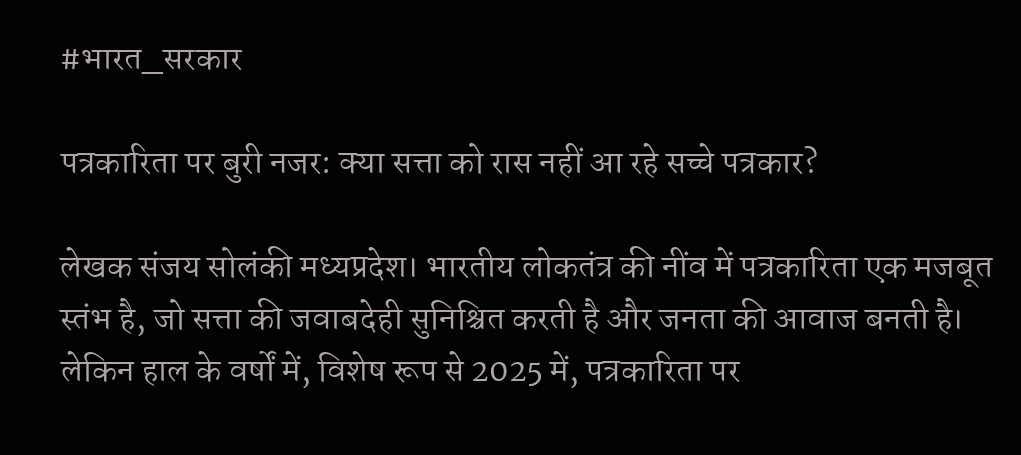#भारत_सरकार

पत्रकारिता पर बुरी नजर: क्या सत्ता को रास नहीं आ रहे सच्चे पत्रकार?

लेखक संजय सोलंकी मध्यप्रदेश। भारतीय लोकतंत्र की नींव में पत्रकारिता एक मजबूत स्तंभ है, जो सत्ता की जवाबदेही सुनिश्चित करती है और जनता की आवाज बनती है। लेकिन हाल के वर्षों में, विशेष रूप से 2025 में, पत्रकारिता पर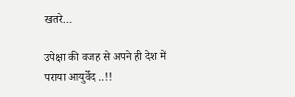खतरे…

उपेक्षा की वजह से अपने ही देश में पराया आयुर्वेद ..!!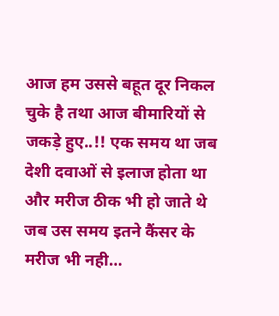आज हम उससे बहूत दूर निकल चुके है तथा आज बीमारियों से जकड़े हुए..!! एक समय था जब देशी दवाओं से इलाज होता था और मरीज ठीक भी हो जाते थे जब उस समय इतने कैंसर के मरीज भी नही…